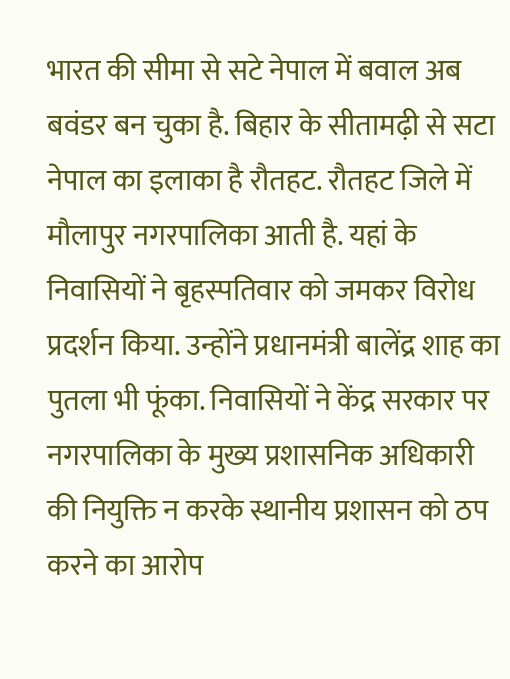भारत की सीमा से सटे नेपाल में बवाल अब बवंडर बन चुका है. बिहार के सीतामढ़ी से सटा नेपाल का इलाका है रौतहट. रौतहट जिले में मौलापुर नगरपालिका आती है. यहां के निवासियों ने बृहस्पतिवार को जमकर विरोध प्रदर्शन किया. उन्होंने प्रधानमंत्री बालेंद्र शाह का पुतला भी फूंका. निवासियों ने केंद्र सरकार पर नगरपालिका के मुख्य प्रशासनिक अधिकारी की नियुक्ति न करके स्थानीय प्रशासन को ठप करने का आरोप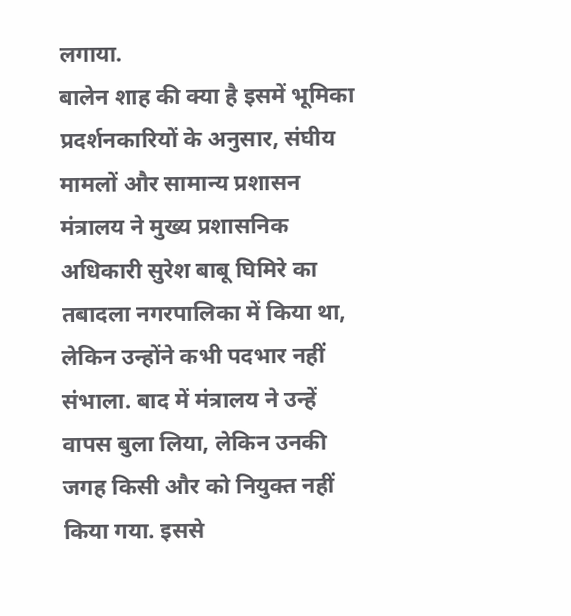लगाया.
बालेन शाह की क्या है इसमें भूमिका
प्रदर्शनकारियों के अनुसार, संघीय मामलों और सामान्य प्रशासन मंत्रालय ने मुख्य प्रशासनिक अधिकारी सुरेश बाबू घिमिरे का तबादला नगरपालिका में किया था, लेकिन उन्होंने कभी पदभार नहीं संभाला. बाद में मंत्रालय ने उन्हें वापस बुला लिया, लेकिन उनकी जगह किसी और को नियुक्त नहीं किया गया. इससे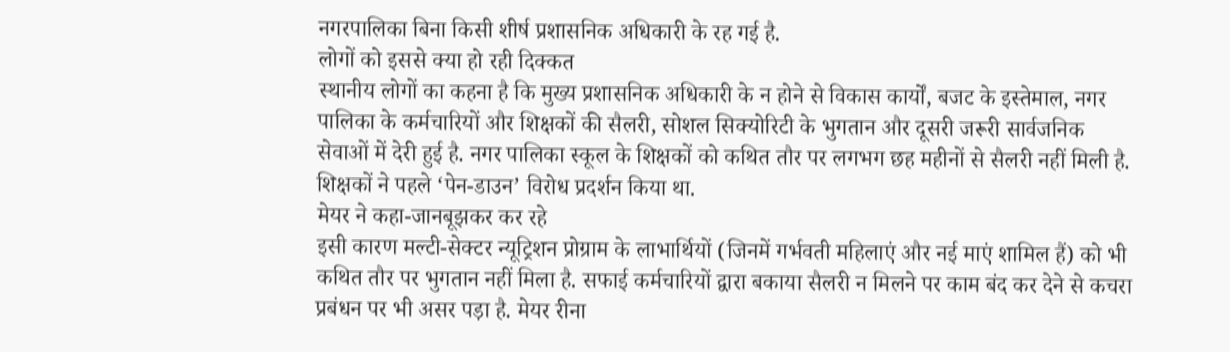नगरपालिका बिना किसी शीर्ष प्रशासनिक अधिकारी के रह गई है.
लोगों को इससे क्या हो रही दिक्कत
स्थानीय लोगों का कहना है कि मुख्य प्रशासनिक अधिकारी के न होने से विकास कार्यों, बजट के इस्तेमाल, नगर पालिका के कर्मचारियों और शिक्षकों की सैलरी, सोशल सिक्योरिटी के भुगतान और दूसरी जरूरी सार्वजनिक सेवाओं में देरी हुई है. नगर पालिका स्कूल के शिक्षकों को कथित तौर पर लगभग छह महीनों से सैलरी नहीं मिली है. शिक्षकों ने पहले ‘पेन-डाउन’ विरोध प्रदर्शन किया था.
मेयर ने कहा-जानबूझकर कर रहे
इसी कारण मल्टी-सेक्टर न्यूट्रिशन प्रोग्राम के लाभार्थियों (जिनमें गर्भवती महिलाएं और नई माएं शामिल हैं) को भी कथित तौर पर भुगतान नहीं मिला है. सफाई कर्मचारियों द्वारा बकाया सैलरी न मिलने पर काम बंद कर देने से कचरा प्रबंधन पर भी असर पड़ा है. मेयर रीना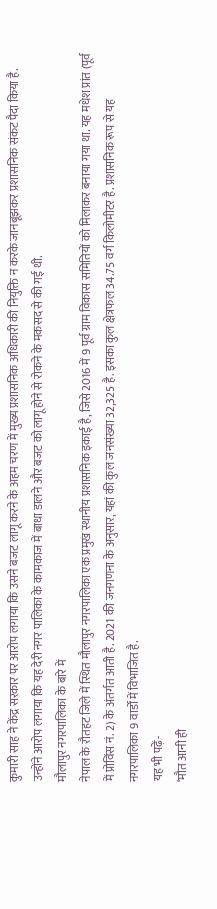कुमारी साह ने केंद्र सरकार पर आरोप लगाया कि उसने बजट लागू करने के अहम चरण में मुख्य प्रशासनिक अधिकारी की नियुक्ति न करके जानबूझकर प्रशासनिक संकट पैदा किया है. उन्होंने आरोप लगाया कि यह देरी नगर पालिका के कामकाज में बाधा डालने और बजट को लागू होने से रोकने के मकसद से की गई थी.
मौलापुर नगरपालिका के बारे में
नेपाल के रौतहट जिले में स्थित मौलापुर नगरपालिका एक प्रमुख स्थानीय प्रशासनिक इकाई है, जिसे 2016 में 9 पूर्व ग्राम विकास समितियों को मिलाकर बनाया गया था. यह मधेश प्रांत (पूर्व में प्रोविंस नं. 2) के अंतर्गत आती है. 2021 की जनगणना के अनुसार, यहां की कुल जनसंख्या 32,325 है. इसका कुल क्षेत्रफल 34.75 वर्ग किलोमीटर है. प्रशासनिक रूप से यह नगरपालिका 9 वार्डों में विभाजित है.
यह भी पढ़ें-
‘मौत आनी ही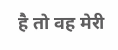है तो वह मेरी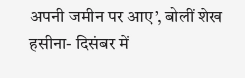अपनी जमीन पर आए’, बोलीं शेख हसीना- दिसंबर में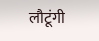लौटूंगी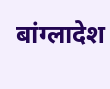बांग्लादेश